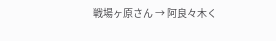戦場ヶ原さん → 阿良々木く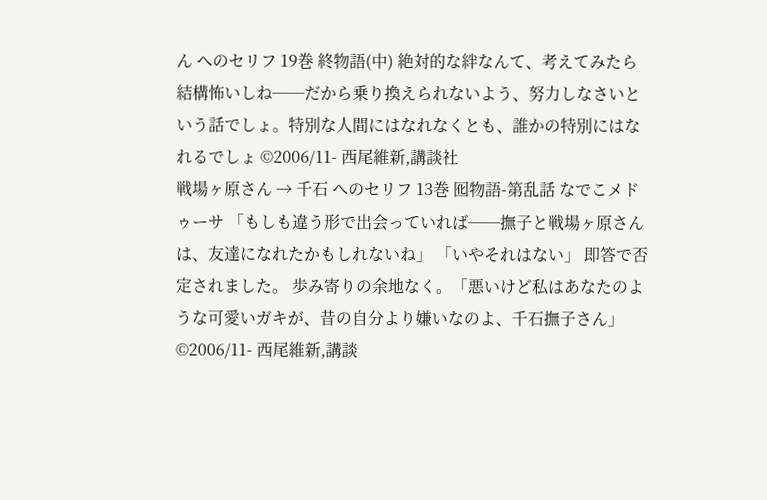ん へのセリフ 19巻 終物語(中) 絶対的な絆なんて、考えてみたら結構怖いしね──だから乗り換えられないよう、努力しなさいという話でしょ。特別な人間にはなれなくとも、誰かの特別にはなれるでしょ ©2006/11- 西尾維新,講談社
戦場ヶ原さん → 千石 へのセリフ 13巻 囮物語-第乱話 なでこメドゥーサ 「もしも違う形で出会っていれば──撫子と戦場ヶ原さんは、友達になれたかもしれないね」 「いやそれはない」 即答で否定されました。 歩み寄りの余地なく。「悪いけど私はあなたのような可愛いガキが、昔の自分より嫌いなのよ、千石撫子さん」 ©2006/11- 西尾維新,講談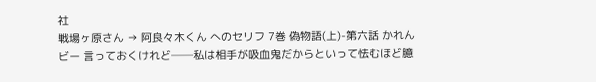社
戦場ヶ原さん → 阿良々木くん へのセリフ 7巻 偽物語(上)-第六話 かれんビー 言っておくけれど──私は相手が吸血鬼だからといって怯むほど臆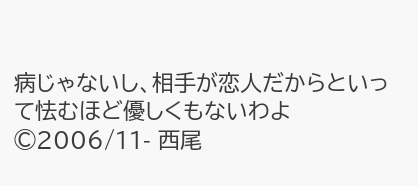病じゃないし、相手が恋人だからといって怯むほど優しくもないわよ ©2006/11- 西尾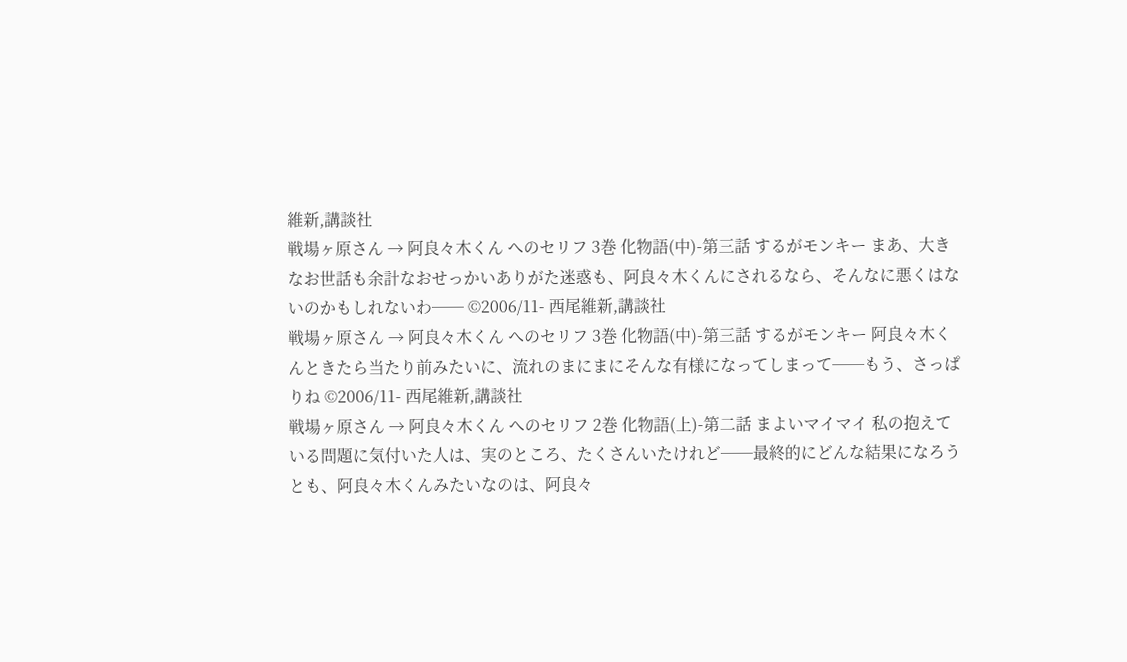維新,講談社
戦場ヶ原さん → 阿良々木くん へのセリフ 3巻 化物語(中)-第三話 するがモンキー まあ、大きなお世話も余計なおせっかいありがた迷惑も、阿良々木くんにされるなら、そんなに悪くはないのかもしれないわ── ©2006/11- 西尾維新,講談社
戦場ヶ原さん → 阿良々木くん へのセリフ 3巻 化物語(中)-第三話 するがモンキー 阿良々木くんときたら当たり前みたいに、流れのまにまにそんな有様になってしまって──もう、さっぱりね ©2006/11- 西尾維新,講談社
戦場ヶ原さん → 阿良々木くん へのセリフ 2巻 化物語(上)-第二話 まよいマイマイ 私の抱えている問題に気付いた人は、実のところ、たくさんいたけれど──最終的にどんな結果になろうとも、阿良々木くんみたいなのは、阿良々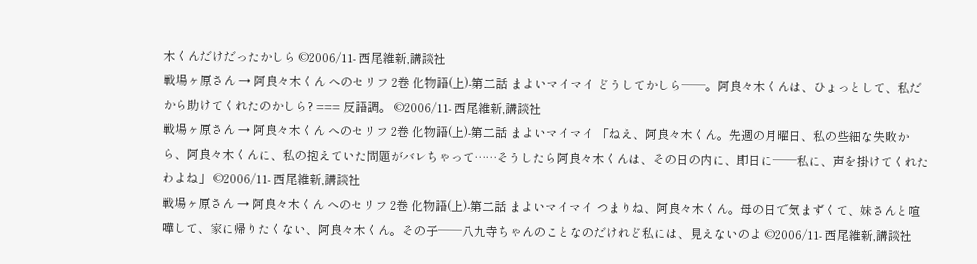木くんだけだったかしら ©2006/11- 西尾維新,講談社
戦場ヶ原さん → 阿良々木くん へのセリフ 2巻 化物語(上)-第二話 まよいマイマイ どうしてかしら──。阿良々木くんは、ひょっとして、私だから助けてくれたのかしら? === 反語調。 ©2006/11- 西尾維新,講談社
戦場ヶ原さん → 阿良々木くん へのセリフ 2巻 化物語(上)-第二話 まよいマイマイ 「ねえ、阿良々木くん。先週の月曜日、私の些細な失敗から、阿良々木くんに、私の抱えていた問題がバレちゃって……そうしたら阿良々木くんは、その日の内に、即日に──私に、声を掛けてくれたわよね」 ©2006/11- 西尾維新,講談社
戦場ヶ原さん → 阿良々木くん へのセリフ 2巻 化物語(上)-第二話 まよいマイマイ つまりね、阿良々木くん。母の日で気まずくて、妹さんと喧嘩して、家に帰りたくない、阿良々木くん。その子──八九寺ちゃんのことなのだけれど私には、見えないのよ ©2006/11- 西尾維新,講談社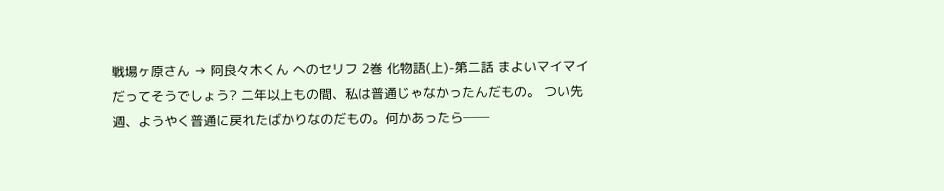戦場ヶ原さん → 阿良々木くん へのセリフ 2巻 化物語(上)-第二話 まよいマイマイ だってそうでしょう? 二年以上もの間、私は普通じゃなかったんだもの。 つい先週、ようやく普通に戻れたばかりなのだもの。何かあったら──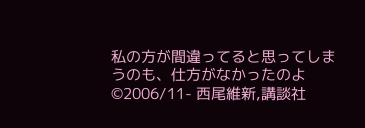私の方が間違ってると思ってしまうのも、仕方がなかったのよ ©2006/11- 西尾維新,講談社